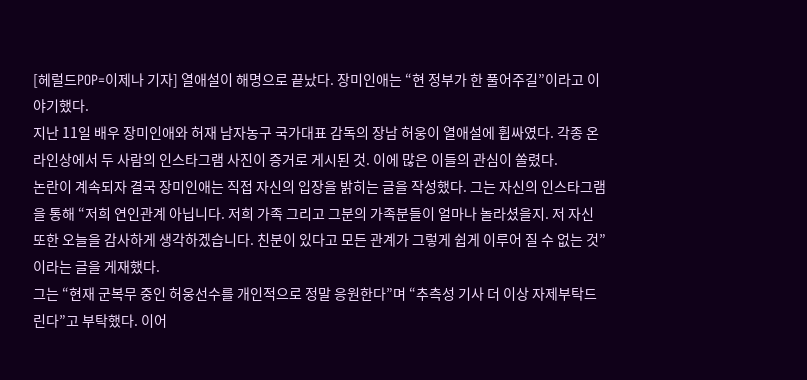[헤럴드POP=이제나 기자] 열애설이 해명으로 끝났다. 장미인애는 “현 정부가 한 풀어주길”이라고 이야기했다.
지난 11일 배우 장미인애와 허재 남자농구 국가대표 감독의 장남 허웅이 열애설에 휩싸였다. 각종 온라인상에서 두 사람의 인스타그램 사진이 증거로 게시된 것. 이에 많은 이들의 관심이 쏠렸다.
논란이 계속되자 결국 장미인애는 직접 자신의 입장을 밝히는 글을 작성했다. 그는 자신의 인스타그램을 통해 “저희 연인관계 아닙니다. 저희 가족 그리고 그분의 가족분들이 얼마나 놀라셨을지. 저 자신 또한 오늘을 감사하게 생각하겠습니다. 친분이 있다고 모든 관계가 그렇게 쉽게 이루어 질 수 없는 것”이라는 글을 게재했다.
그는 “현재 군복무 중인 허웅선수를 개인적으로 정말 응원한다”며 “추측성 기사 더 이상 자제부탁드린다”고 부탁했다. 이어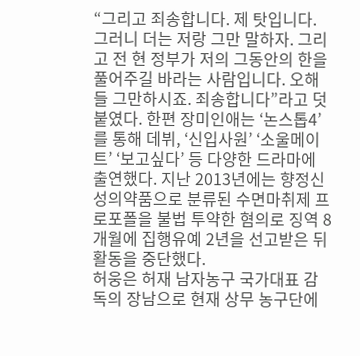“그리고 죄송합니다. 제 탓입니다. 그러니 더는 저랑 그만 말하자. 그리고 전 현 정부가 저의 그동안의 한을 풀어주길 바라는 사람입니다. 오해들 그만하시죠. 죄송합니다”라고 덧붙였다. 한편 장미인애는 ‘논스톱4’를 통해 데뷔, ‘신입사원’ ‘소울메이트’ ‘보고싶다’ 등 다양한 드라마에 출연했다. 지난 2013년에는 향정신성의약품으로 분류된 수면마취제 프로포폴을 불법 투약한 혐의로 징역 8개월에 집행유예 2년을 선고받은 뒤 활동을 중단했다.
허웅은 허재 남자농구 국가대표 감독의 장남으로 현재 상무 농구단에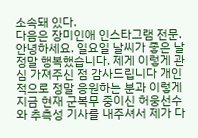소속돼 있다.
다음은 장미인애 인스타그램 전문.
안녕하세요. 일요일 날씨가 좋은 날 정말 행복했습니다. 제게 이렇게 관심 가져주신 점 감사드립니다 개인적으로 정말 응원하는 분과 이렇게 지금 현재 군복무 중이신 허웅선수와 추측성 기사를 내주셔서 제가 다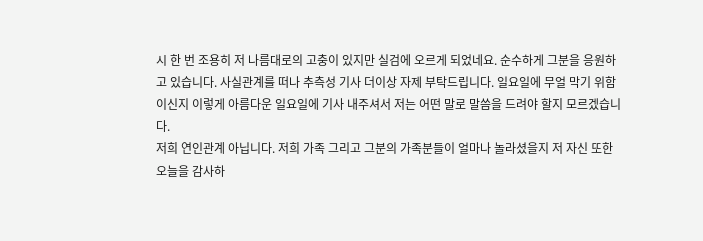시 한 번 조용히 저 나름대로의 고충이 있지만 실검에 오르게 되었네요. 순수하게 그분을 응원하고 있습니다. 사실관계를 떠나 추측성 기사 더이상 자제 부탁드립니다. 일요일에 무얼 막기 위함이신지 이렇게 아름다운 일요일에 기사 내주셔서 저는 어떤 말로 말씀을 드려야 할지 모르겠습니다.
저희 연인관계 아닙니다. 저희 가족 그리고 그분의 가족분들이 얼마나 놀라셨을지 저 자신 또한 오늘을 감사하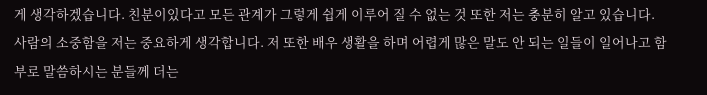게 생각하겠습니다. 친분이있다고 모든 관계가 그렇게 쉽게 이루어 질 수 없는 것 또한 저는 충분히 알고 있습니다. 사람의 소중함을 저는 중요하게 생각합니다. 저 또한 배우 생활을 하며 어렵게 많은 말도 안 되는 일들이 일어나고 함부로 말씀하시는 분들께 더는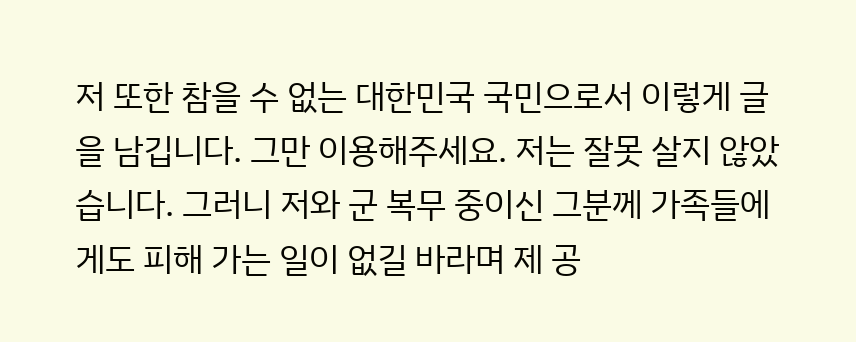저 또한 참을 수 없는 대한민국 국민으로서 이렇게 글을 남깁니다. 그만 이용해주세요. 저는 잘못 살지 않았습니다. 그러니 저와 군 복무 중이신 그분께 가족들에게도 피해 가는 일이 없길 바라며 제 공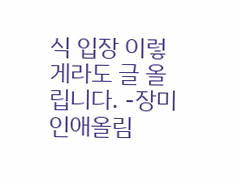식 입장 이렇게라도 글 올립니다. -장미인애올림